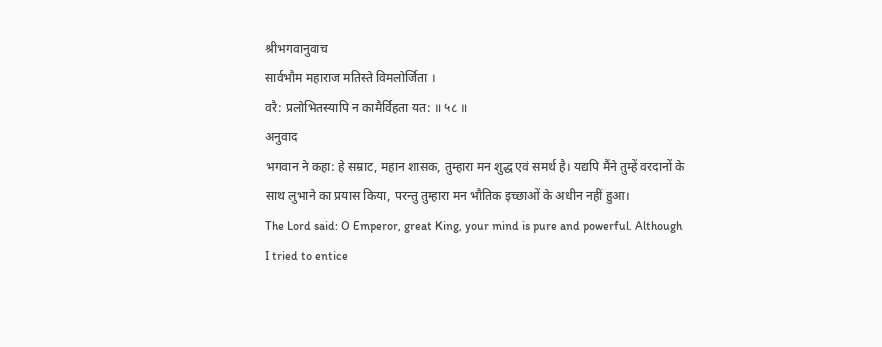श्रीभगवानुवाच
सार्वभौम महाराज मतिस्ते विमलोर्जिता ।
वरै: प्रलोभितस्यापि न कामैर्विहता यत: ॥ ५८ ॥
अनुवाद
भगवान ने कहा: हे सम्राट, महान शासक, तुम्हारा मन शुद्ध एवं समर्थ है। यद्यपि मैंने तुम्हें वरदानों के साथ लुभाने का प्रयास किया, परन्तु तुम्हारा मन भौतिक इच्छाओं के अधीन नहीं हुआ।
The Lord said: O Emperor, great King, your mind is pure and powerful. Although I tried to entice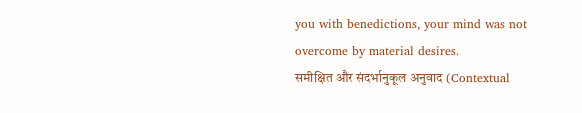you with benedictions, your mind was not overcome by material desires.
समीक्षित और संदर्भानुकूल अनुवाद (Contextual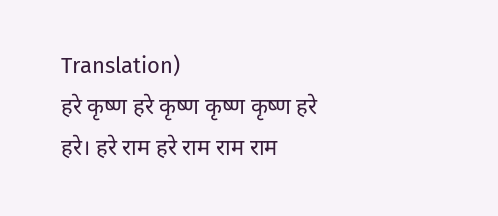Translation)
हरे कृष्ण हरे कृष्ण कृष्ण कृष्ण हरे हरे। हरे राम हरे राम राम राम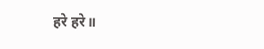हरे हरे॥